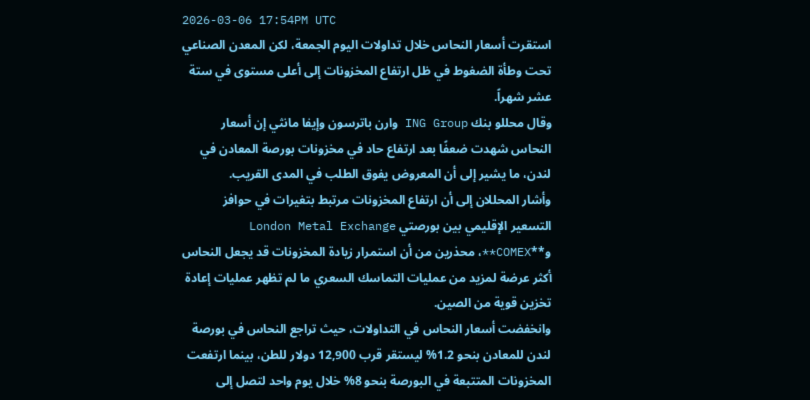2026-03-06 17:54PM UTC
استقرت أسعار النحاس خلال تداولات اليوم الجمعة، لكن المعدن الصناعي تحت وطأة الضغوط في ظل ارتفاع المخزونات إلى أعلى مستوى في ستة عشر شهراً.
وقال محللو بنك ING Group وارن باترسون وإيفا مانثي إن أسعار النحاس شهدت ضعفًا بعد ارتفاع حاد في مخزونات بورصة المعادن في لندن، ما يشير إلى أن المعروض يفوق الطلب في المدى القريب.
وأشار المحللان إلى أن ارتفاع المخزونات مرتبط بتغيرات في حوافز التسعير الإقليمي بين بورصتي London Metal Exchange و**COMEX**، محذرين من أن استمرار زيادة المخزونات قد يجعل النحاس أكثر عرضة لمزيد من عمليات التماسك السعري ما لم تظهر عمليات إعادة تخزين قوية من الصين.
وانخفضت أسعار النحاس في التداولات، حيث تراجع النحاس في بورصة لندن للمعادن بنحو 1.2% ليستقر قرب 12,900 دولار للطن، بينما ارتفعت المخزونات المتتبعة في البورصة بنحو 8% خلال يوم واحد لتصل إلى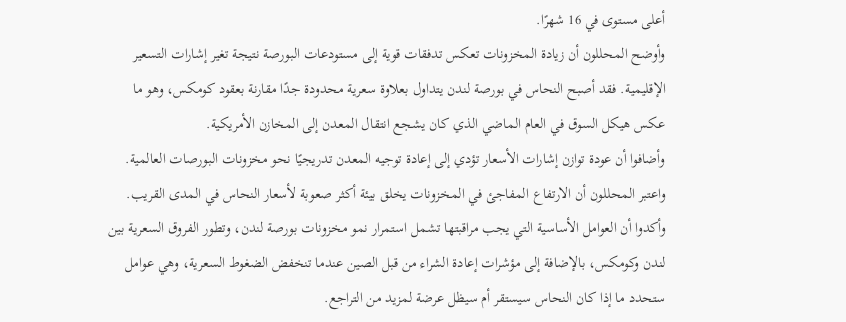أعلى مستوى في 16 شهرًا.
وأوضح المحللون أن زيادة المخزونات تعكس تدفقات قوية إلى مستودعات البورصة نتيجة تغير إشارات التسعير الإقليمية. فقد أصبح النحاس في بورصة لندن يتداول بعلاوة سعرية محدودة جدًا مقارنة بعقود كومكس، وهو ما عكس هيكل السوق في العام الماضي الذي كان يشجع انتقال المعدن إلى المخازن الأمريكية.
وأضافوا أن عودة توازن إشارات الأسعار تؤدي إلى إعادة توجيه المعدن تدريجيًا نحو مخزونات البورصات العالمية.
واعتبر المحللون أن الارتفاع المفاجئ في المخزونات يخلق بيئة أكثر صعوبة لأسعار النحاس في المدى القريب. وأكدوا أن العوامل الأساسية التي يجب مراقبتها تشمل استمرار نمو مخزونات بورصة لندن، وتطور الفروق السعرية بين لندن وكومكس، بالإضافة إلى مؤشرات إعادة الشراء من قبل الصين عندما تنخفض الضغوط السعرية، وهي عوامل ستحدد ما إذا كان النحاس سيستقر أم سيظل عرضة لمزيد من التراجع.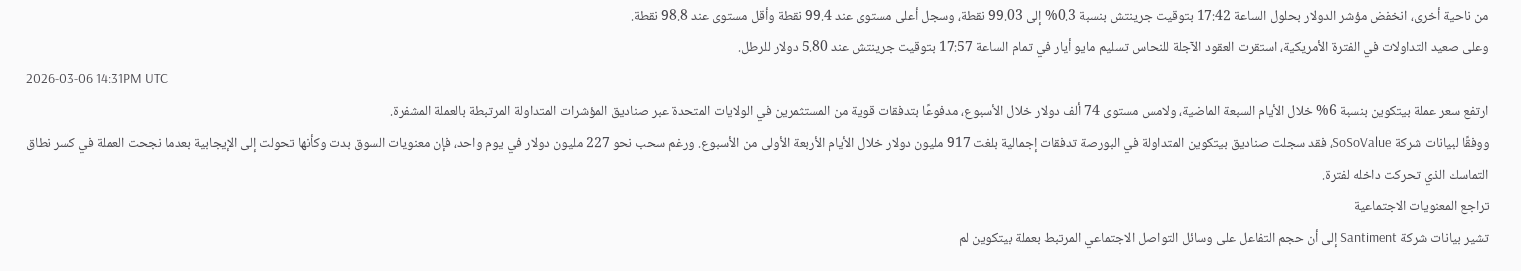من ناحية أخرى، انخفض مؤشر الدولار بحلول الساعة 17:42 بتوقيت جرينتش بنسبة 0.3% إلى 99.03 نقطة، وسجل أعلى مستوى عند 99.4 نقطة وأقل مستوى عند 98.8 نقطة.
وعلى صعيد التداولات في الفترة الأمريكية، استقرت العقود الآجلة للنحاس تسليم مايو أيار في تمام الساعة 17:57 بتوقيت جرينتش عند 5.80 دولار للرطل.
2026-03-06 14:31PM UTC
ارتفع سعر عملة بيتكوين بنسبة 6% خلال الأيام السبعة الماضية، ولامس مستوى 74 ألف دولار خلال الأسبوع، مدفوعًا بتدفقات قوية من المستثمرين في الولايات المتحدة عبر صناديق المؤشرات المتداولة المرتبطة بالعملة المشفرة.
ووفقًا لبيانات شركة SoSoValue، فقد سجلت صناديق بيتكوين المتداولة في البورصة تدفقات إجمالية بلغت 917 مليون دولار خلال الأيام الأربعة الأولى من الأسبوع. ورغم سحب نحو 227 مليون دولار في يوم واحد، فإن معنويات السوق بدت وكأنها تحولت إلى الإيجابية بعدما نجحت العملة في كسر نطاق التماسك الذي تحركت داخله لفترة.
تراجع المعنويات الاجتماعية
تشير بيانات شركة Santiment إلى أن حجم التفاعل على وسائل التواصل الاجتماعي المرتبط بعملة بيتكوين لم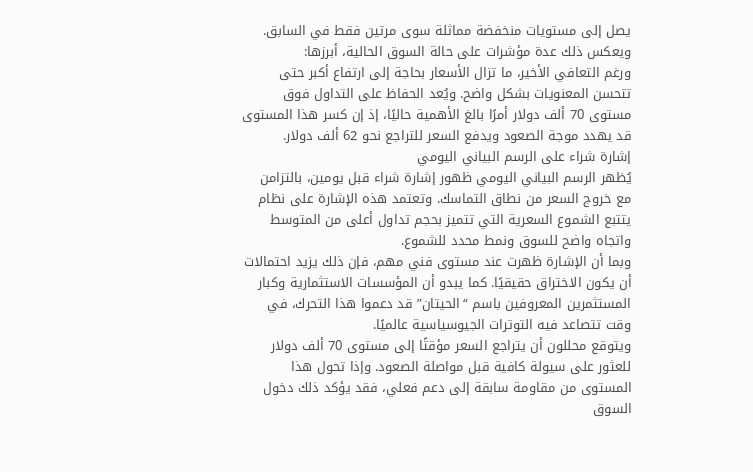يصل إلى مستويات منخفضة مماثلة سوى مرتين فقط في السابق.
ويعكس ذلك عدة مؤشرات على حالة السوق الحالية، أبرزها:
ورغم التعافي الأخير، ما تزال الأسعار بحاجة إلى ارتفاع أكبر حتى تتحسن المعنويات بشكل واضح. ويُعد الحفاظ على التداول فوق مستوى 70 ألف دولار أمرًا بالغ الأهمية حاليًا، إذ إن كسر هذا المستوى قد يهدد موجة الصعود ويدفع السعر للتراجع نحو 62 ألف دولار.
إشارة شراء على الرسم البياني اليومي
يُظهر الرسم البياني اليومي ظهور إشارة شراء قبل يومين، بالتزامن مع خروج السعر من نطاق التماسك. وتعتمد هذه الإشارة على نظام يتتبع الشموع السعرية التي تتميز بحجم تداول أعلى من المتوسط واتجاه واضح للسوق ونمط محدد للشموع.
وبما أن الإشارة ظهرت عند مستوى فني مهم، فإن ذلك يزيد احتمالات أن يكون الاختراق حقيقيًا. كما يبدو أن المؤسسات الاستثمارية وكبار المستثمرين المعروفين باسم “الحيتان” قد دعموا هذا التحرك، في وقت تتصاعد فيه التوترات الجيوسياسية عالميًا.
ويتوقع محللون أن يتراجع السعر مؤقتًا إلى مستوى 70 ألف دولار للعثور على سيولة كافية قبل مواصلة الصعود. وإذا تحول هذا المستوى من مقاومة سابقة إلى دعم فعلي، فقد يؤكد ذلك دخول السوق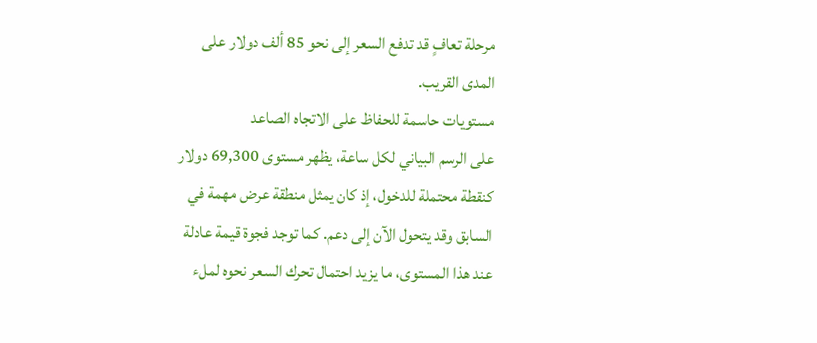مرحلة تعافٍ قد تدفع السعر إلى نحو 85 ألف دولار على المدى القريب.
مستويات حاسمة للحفاظ على الاتجاه الصاعد
على الرسم البياني لكل ساعة، يظهر مستوى 69,300 دولار كنقطة محتملة للدخول، إذ كان يمثل منطقة عرض مهمة في السابق وقد يتحول الآن إلى دعم. كما توجد فجوة قيمة عادلة عند هذا المستوى، ما يزيد احتمال تحرك السعر نحوه لملء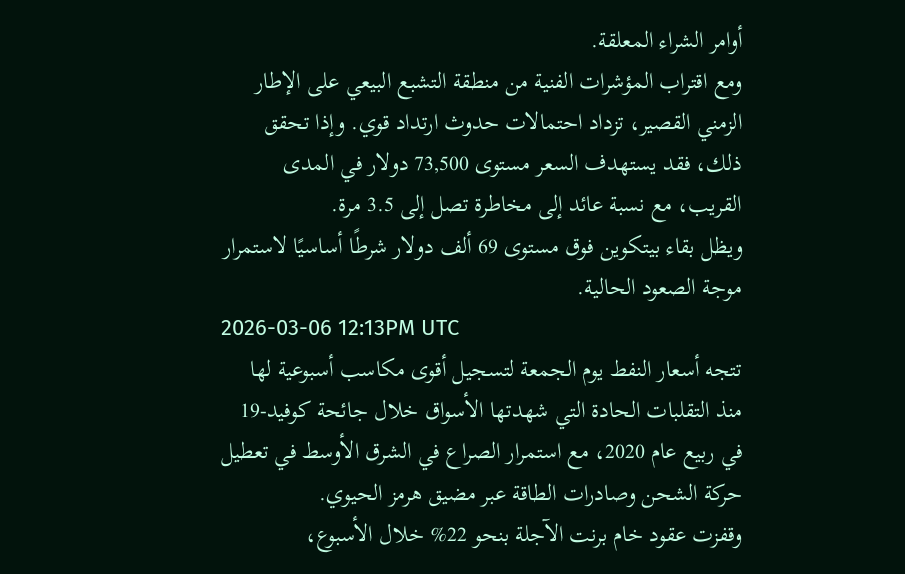أوامر الشراء المعلقة.
ومع اقتراب المؤشرات الفنية من منطقة التشبع البيعي على الإطار الزمني القصير، تزداد احتمالات حدوث ارتداد قوي. وإذا تحقق ذلك، فقد يستهدف السعر مستوى 73,500 دولار في المدى القريب، مع نسبة عائد إلى مخاطرة تصل إلى 3.5 مرة.
ويظل بقاء بيتكوين فوق مستوى 69 ألف دولار شرطًا أساسيًا لاستمرار موجة الصعود الحالية.
2026-03-06 12:13PM UTC
تتجه أسعار النفط يوم الجمعة لتسجيل أقوى مكاسب أسبوعية لها منذ التقلبات الحادة التي شهدتها الأسواق خلال جائحة كوفيد-19 في ربيع عام 2020، مع استمرار الصراع في الشرق الأوسط في تعطيل حركة الشحن وصادرات الطاقة عبر مضيق هرمز الحيوي.
وقفزت عقود خام برنت الآجلة بنحو 22% خلال الأسبوع،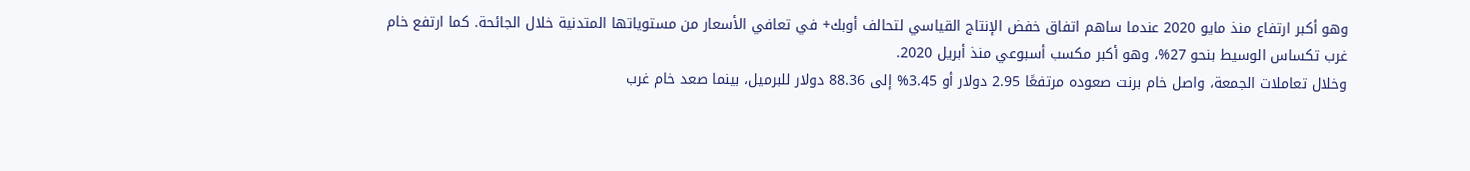وهو أكبر ارتفاع منذ مايو 2020 عندما ساهم اتفاق خفض الإنتاج القياسي لتحالف أوبك+ في تعافي الأسعار من مستوياتها المتدنية خلال الجائحة. كما ارتفع خام غرب تكساس الوسيط بنحو 27%، وهو أكبر مكسب أسبوعي منذ أبريل 2020.
وخلال تعاملات الجمعة، واصل خام برنت صعوده مرتفعًا 2.95 دولار أو 3.45% إلى 88.36 دولار للبرميل، بينما صعد خام غرب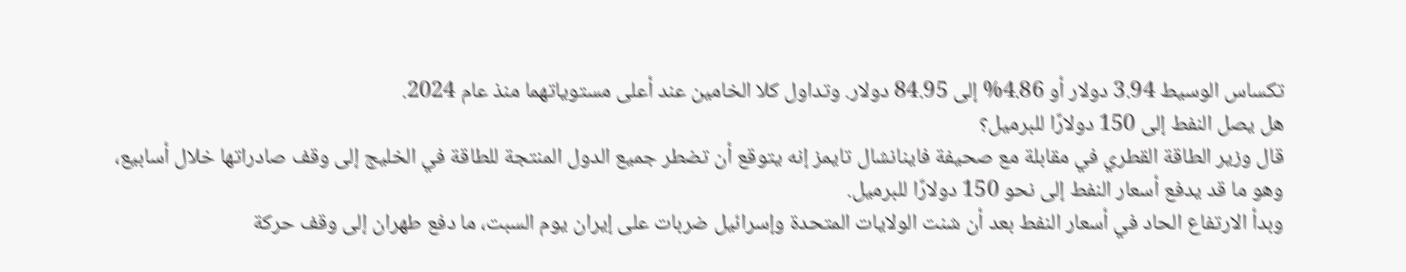تكساس الوسيط 3.94 دولار أو 4.86% إلى 84.95 دولار. وتداول كلا الخامين عند أعلى مستوياتهما منذ عام 2024.
هل يصل النفط إلى 150 دولارًا للبرميل؟
قال وزير الطاقة القطري في مقابلة مع صحيفة فاينانشال تايمز إنه يتوقع أن تضطر جميع الدول المنتجة للطاقة في الخليج إلى وقف صادراتها خلال أسابيع، وهو ما قد يدفع أسعار النفط إلى نحو 150 دولارًا للبرميل.
وبدأ الارتفاع الحاد في أسعار النفط بعد أن شنت الولايات المتحدة وإسرائيل ضربات على إيران يوم السبت، ما دفع طهران إلى وقف حركة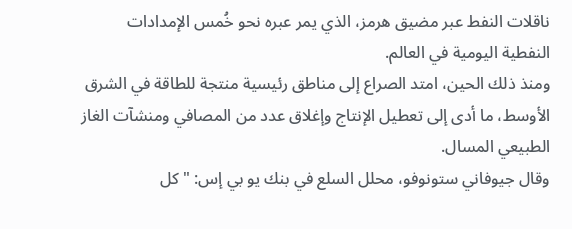ناقلات النفط عبر مضيق هرمز، الذي يمر عبره نحو خُمس الإمدادات النفطية اليومية في العالم.
ومنذ ذلك الحين، امتد الصراع إلى مناطق رئيسية منتجة للطاقة في الشرق الأوسط، ما أدى إلى تعطيل الإنتاج وإغلاق عدد من المصافي ومنشآت الغاز الطبيعي المسال.
وقال جيوفاني ستونوفو، محلل السلع في بنك يو بي إس: "كل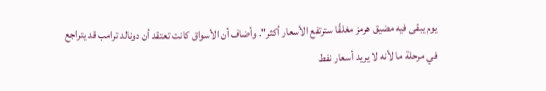يوم يبقى فيه مضيق هرمز مغلقًا سترتفع الأسعار أكثر". وأضاف أن الأسواق كانت تعتقد أن دونالد ترامب قد يتراجع في مرحلة ما لأنه لا يريد أسعار نفط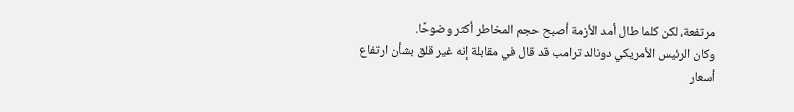مرتفعة، لكن كلما طال أمد الأزمة أصبح حجم المخاطر أكثر وضوحًا.
وكان الرئيس الأمريكي دونالد ترامب قد قال في مقابلة إنه غير قلق بشأن ارتفاع أسعار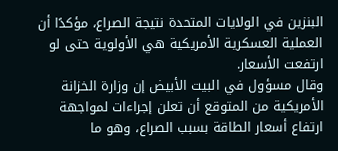البنزين في الولايات المتحدة نتيجة الصراع، مؤكدًا أن العملية العسكرية الأمريكية هي الأولوية حتى لو ارتفعت الأسعار.
وقال مسؤول في البيت الأبيض إن وزارة الخزانة الأمريكية من المتوقع أن تعلن إجراءات لمواجهة ارتفاع أسعار الطاقة بسبب الصراع، وهو ما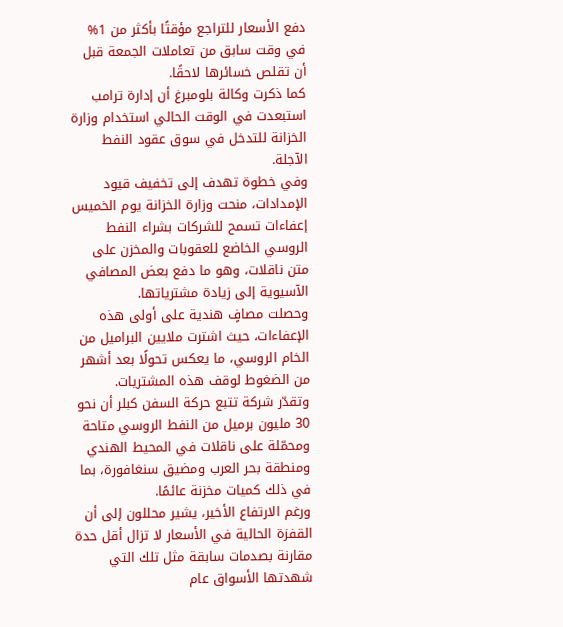دفع الأسعار للتراجع مؤقتًا بأكثر من 1% في وقت سابق من تعاملات الجمعة قبل أن تقلص خسائرها لاحقًا.
كما ذكرت وكالة بلومبرغ أن إدارة ترامب استبعدت في الوقت الحالي استخدام وزارة الخزانة للتدخل في سوق عقود النفط الآجلة.
وفي خطوة تهدف إلى تخفيف قيود الإمدادات، منحت وزارة الخزانة يوم الخميس إعفاءات تسمح للشركات بشراء النفط الروسي الخاضع للعقوبات والمخزن على متن ناقلات، وهو ما دفع بعض المصافي الآسيوية إلى زيادة مشترياتها.
وحصلت مصافٍ هندية على أولى هذه الإعفاءات، حيث اشترت ملايين البراميل من الخام الروسي، ما يعكس تحولًا بعد أشهر من الضغوط لوقف هذه المشتريات.
وتقدّر شركة تتبع حركة السفن كبلر أن نحو 30 مليون برميل من النفط الروسي متاحة ومحمّلة على ناقلات في المحيط الهندي ومنطقة بحر العرب ومضيق سنغافورة، بما في ذلك كميات مخزنة عائمًا.
ورغم الارتفاع الأخير، يشير محللون إلى أن القفزة الحالية في الأسعار لا تزال أقل حدة مقارنة بصدمات سابقة مثل تلك التي شهدتها الأسواق عام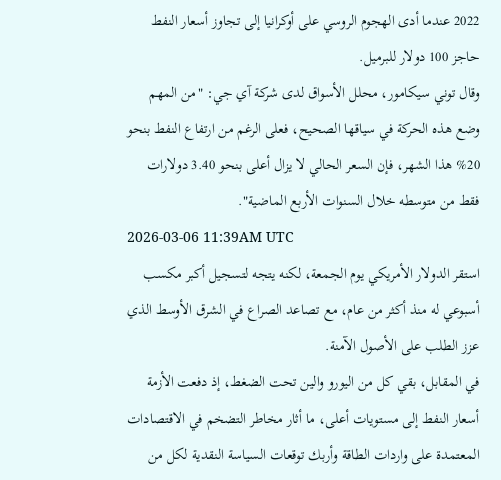2022 عندما أدى الهجوم الروسي على أوكرانيا إلى تجاوز أسعار النفط حاجز 100 دولار للبرميل.
وقال توني سيكامور، محلل الأسواق لدى شركة آي جي: "من المهم وضع هذه الحركة في سياقها الصحيح، فعلى الرغم من ارتفاع النفط بنحو 20% هذا الشهر، فإن السعر الحالي لا يزال أعلى بنحو 3.40 دولارات فقط من متوسطه خلال السنوات الأربع الماضية".
2026-03-06 11:39AM UTC
استقر الدولار الأمريكي يوم الجمعة، لكنه يتجه لتسجيل أكبر مكسب أسبوعي له منذ أكثر من عام، مع تصاعد الصراع في الشرق الأوسط الذي عزز الطلب على الأصول الآمنة.
في المقابل، بقي كل من اليورو والين تحت الضغط، إذ دفعت الأزمة أسعار النفط إلى مستويات أعلى، ما أثار مخاطر التضخم في الاقتصادات المعتمدة على واردات الطاقة وأربك توقعات السياسة النقدية لكل من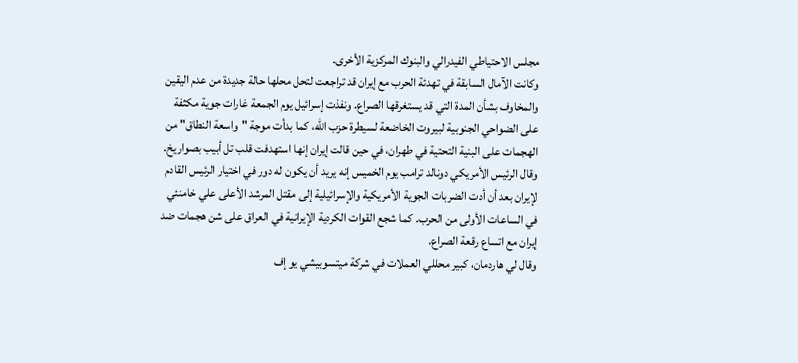مجلس الاحتياطي الفيدرالي والبنوك المركزية الأخرى.
وكانت الآمال السابقة في تهدئة الحرب مع إيران قد تراجعت لتحل محلها حالة جديدة من عدم اليقين والمخاوف بشأن المدة التي قد يستغرقها الصراع. ونفذت إسرائيل يوم الجمعة غارات جوية مكثفة على الضواحي الجنوبية لبيروت الخاضعة لسيطرة حزب الله، كما بدأت موجة "واسعة النطاق" من الهجمات على البنية التحتية في طهران، في حين قالت إيران إنها استهدفت قلب تل أبيب بصواريخ.
وقال الرئيس الأمريكي دونالد ترامب يوم الخميس إنه يريد أن يكون له دور في اختيار الرئيس القادم لإيران بعد أن أدت الضربات الجوية الأمريكية والإسرائيلية إلى مقتل المرشد الأعلى علي خامنئي في الساعات الأولى من الحرب. كما شجع القوات الكردية الإيرانية في العراق على شن هجمات ضد إيران مع اتساع رقعة الصراع.
وقال لي هاردمان، كبير محللي العملات في شركة ميتسوبيشي يو إف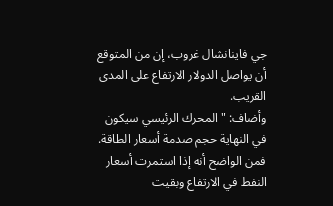جي فاينانشال غروب، إن من المتوقع أن يواصل الدولار الارتفاع على المدى القريب.
وأضاف: "المحرك الرئيسي سيكون في النهاية حجم صدمة أسعار الطاقة. فمن الواضح أنه إذا استمرت أسعار النفط في الارتفاع وبقيت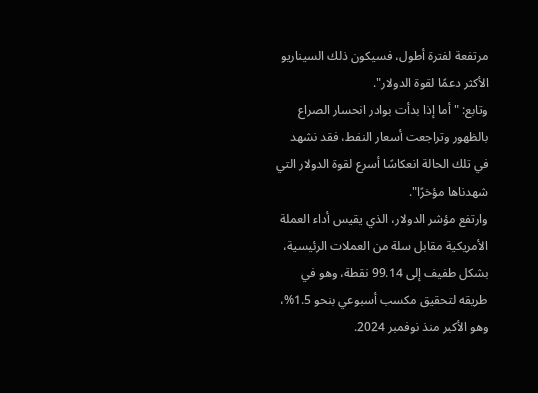مرتفعة لفترة أطول، فسيكون ذلك السيناريو الأكثر دعمًا لقوة الدولار".
وتابع: "أما إذا بدأت بوادر انحسار الصراع بالظهور وتراجعت أسعار النفط، فقد نشهد في تلك الحالة انعكاسًا أسرع لقوة الدولار التي شهدناها مؤخرًا".
وارتفع مؤشر الدولار، الذي يقيس أداء العملة الأمريكية مقابل سلة من العملات الرئيسية، بشكل طفيف إلى 99.14 نقطة، وهو في طريقه لتحقيق مكسب أسبوعي بنحو 1.5%، وهو الأكبر منذ نوفمبر 2024.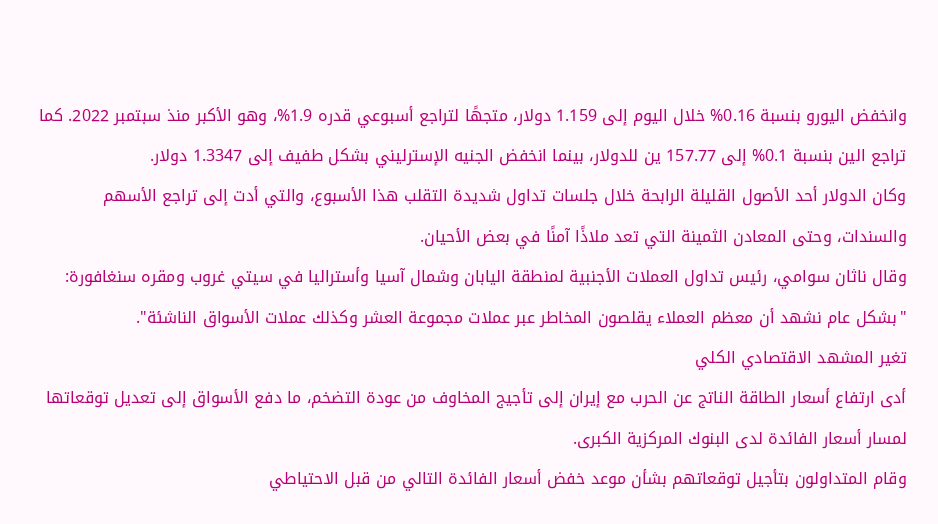وانخفض اليورو بنسبة 0.16% خلال اليوم إلى 1.159 دولار، متجهًا لتراجع أسبوعي قدره 1.9%، وهو الأكبر منذ سبتمبر 2022. كما تراجع الين بنسبة 0.1% إلى 157.77 ين للدولار، بينما انخفض الجنيه الإسترليني بشكل طفيف إلى 1.3347 دولار.
وكان الدولار أحد الأصول القليلة الرابحة خلال جلسات تداول شديدة التقلب هذا الأسبوع، والتي أدت إلى تراجع الأسهم والسندات، وحتى المعادن الثمينة التي تعد ملاذًا آمنًا في بعض الأحيان.
وقال ناثان سوامي، رئيس تداول العملات الأجنبية لمنطقة اليابان وشمال آسيا وأستراليا في سيتي غروب ومقره سنغافورة: "بشكل عام نشهد أن معظم العملاء يقلصون المخاطر عبر عملات مجموعة العشر وكذلك عملات الأسواق الناشئة".
تغير المشهد الاقتصادي الكلي
أدى ارتفاع أسعار الطاقة الناتج عن الحرب مع إيران إلى تأجيج المخاوف من عودة التضخم، ما دفع الأسواق إلى تعديل توقعاتها لمسار أسعار الفائدة لدى البنوك المركزية الكبرى.
وقام المتداولون بتأجيل توقعاتهم بشأن موعد خفض أسعار الفائدة التالي من قبل الاحتياطي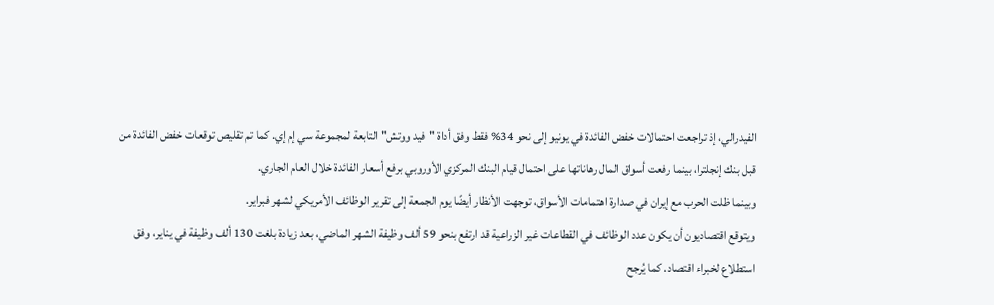الفيدرالي، إذ تراجعت احتمالات خفض الفائدة في يونيو إلى نحو 34% فقط وفق أداة "فيد ووتش" التابعة لمجموعة سي إم إي. كما تم تقليص توقعات خفض الفائدة من قبل بنك إنجلترا، بينما رفعت أسواق المال رهاناتها على احتمال قيام البنك المركزي الأوروبي برفع أسعار الفائدة خلال العام الجاري.
وبينما ظلت الحرب مع إيران في صدارة اهتمامات الأسواق، توجهت الأنظار أيضًا يوم الجمعة إلى تقرير الوظائف الأمريكي لشهر فبراير.
ويتوقع اقتصاديون أن يكون عدد الوظائف في القطاعات غير الزراعية قد ارتفع بنحو 59 ألف وظيفة الشهر الماضي، بعد زيادة بلغت 130 ألف وظيفة في يناير، وفق استطلاع لخبراء اقتصاد. كما يُرجح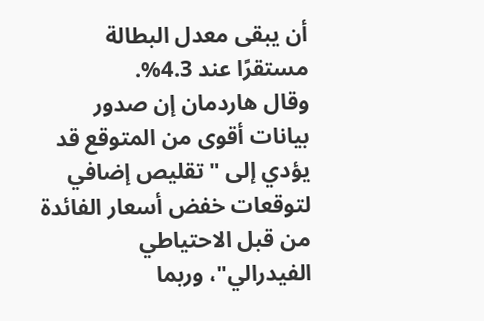أن يبقى معدل البطالة مستقرًا عند 4.3%.
وقال هاردمان إن صدور بيانات أقوى من المتوقع قد يؤدي إلى "تقليص إضافي لتوقعات خفض أسعار الفائدة من قبل الاحتياطي الفيدرالي"، وربما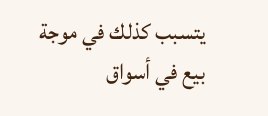يتسبب كذلك في موجة بيع في أسواق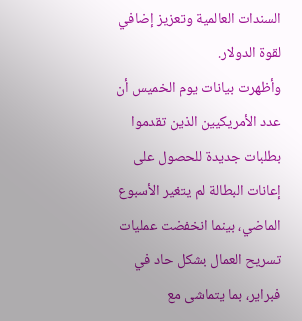السندات العالمية وتعزيز إضافي لقوة الدولار.
وأظهرت بيانات يوم الخميس أن عدد الأمريكيين الذين تقدموا بطلبات جديدة للحصول على إعانات البطالة لم يتغير الأسبوع الماضي، بينما انخفضت عمليات تسريح العمال بشكل حاد في فبراير، بما يتماشى مع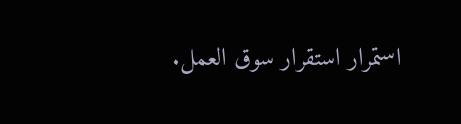استمرار استقرار سوق العمل.